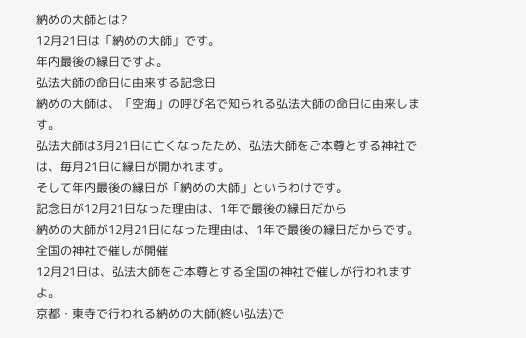納めの大師とは?
12月21日は「納めの大師」です。
年内最後の縁日ですよ。
弘法大師の命日に由来する記念日
納めの大師は、「空海」の呼び名で知られる弘法大師の命日に由来します。
弘法大師は3月21日に亡くなったため、弘法大師をご本尊とする神社では、毎月21日に縁日が開かれます。
そして年内最後の縁日が「納めの大師」というわけです。
記念日が12月21日なった理由は、1年で最後の縁日だから
納めの大師が12月21日になった理由は、1年で最後の縁日だからです。
全国の神社で催しが開催
12月21日は、弘法大師をご本尊とする全国の神社で催しが行われますよ。
京都・東寺で行われる納めの大師(終い弘法)で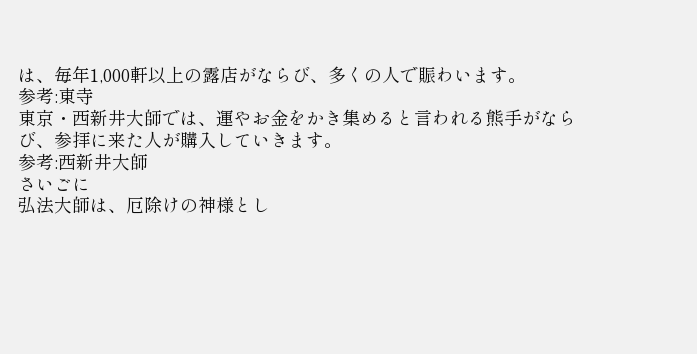は、毎年1,000軒以上の露店がならび、多くの人で賑わいます。
参考:東寺
東京・西新井大師では、運やお金をかき集めると言われる熊手がならび、参拝に来た人が購入していきます。
参考:西新井大師
さいごに
弘法大師は、厄除けの神様とし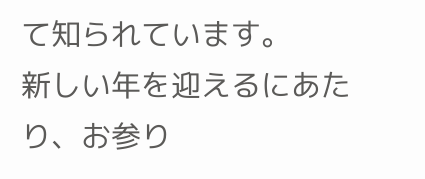て知られています。
新しい年を迎えるにあたり、お参り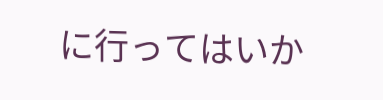に行ってはいか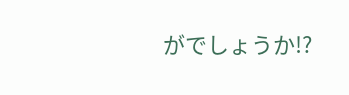がでしょうか!?